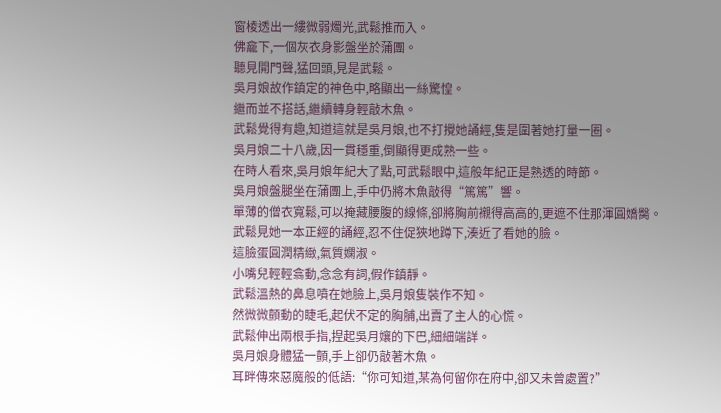窗棱透出一縷微弱燭光,武鬆推而入。
佛龕下,一個灰衣身影盤坐於蒲團。
聽見開門聲,猛回頭,見是武鬆。
吳月娘故作鎮定的神色中,略顯出一絲驚惶。
繼而並不搭話,繼續轉身輕敲木魚。
武鬆覺得有趣,知道這就是吳月娘,也不打攪她誦經,隻是圍著她打量一圈。
吳月娘二十八歲,因一貫穩重,倒顯得更成熟一些。
在時人看來,吳月娘年紀大了點,可武鬆眼中,這般年紀正是熟透的時節。
吳月娘盤腿坐在蒲團上,手中仍將木魚敲得“篤篤”響。
單薄的僧衣寬鬆,可以掩藏腰腹的線條,卻將胸前襯得高高的,更遮不住那渾圓嬌臋。
武鬆見她一本正經的誦經,忍不住促狹地蹲下,湊近了看她的臉。
這臉蛋圓潤精緻,氣質嫻淑。
小嘴兒輕輕翕動,念念有詞,假作鎮靜。
武鬆溫熱的鼻息噴在她臉上,吳月娘隻裝作不知。
然微微顫動的睫毛,起伏不定的胸脯,出賣了主人的心慌。
武鬆伸出兩根手指,捏起吳月孃的下巴,細細端詳。
吳月娘身體猛一顫,手上卻仍敲著木魚。
耳畔傳來惡魔般的低語:“你可知道,某為何留你在府中,卻又未曾處置?”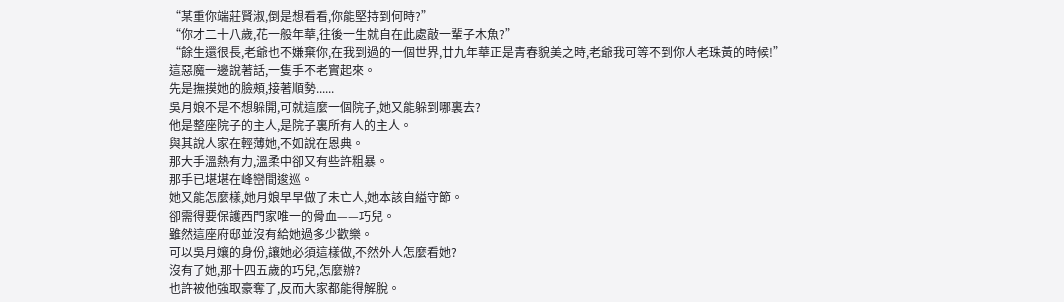“某重你端莊賢淑,倒是想看看,你能堅持到何時?”
“你才二十八歲,花一般年華,往後一生就自在此處敲一輩子木魚?”
“餘生還很長,老爺也不嫌棄你,在我到過的一個世界,廿九年華正是青春貌美之時,老爺我可等不到你人老珠黃的時候!”
這惡魔一邊說著話,一隻手不老實起來。
先是撫摸她的臉頰,接著順勢......
吳月娘不是不想躲開,可就這麼一個院子,她又能躲到哪裏去?
他是整座院子的主人,是院子裏所有人的主人。
與其說人家在輕薄她,不如說在恩典。
那大手溫熱有力,溫柔中卻又有些許粗暴。
那手已堪堪在峰巒間逡巡。
她又能怎麼樣,她月娘早早做了未亡人,她本該自縊守節。
卻需得要保護西門家唯一的骨血——巧兒。
雖然這座府邸並沒有給她過多少歡樂。
可以吳月孃的身份,讓她必須這樣做,不然外人怎麼看她?
沒有了她,那十四五歲的巧兒,怎麼辦?
也許被他強取豪奪了,反而大家都能得解脫。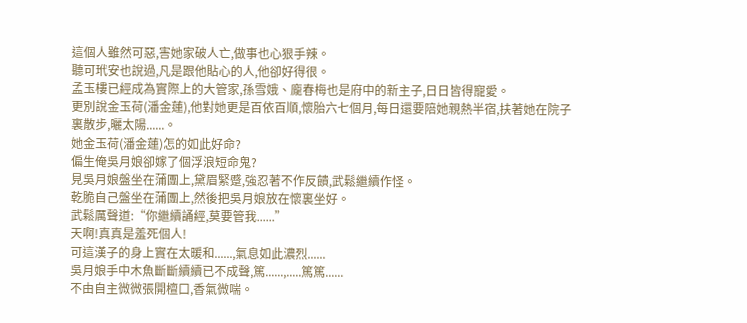這個人雖然可惡,害她家破人亡,做事也心狠手辣。
聽可玳安也說過,凡是跟他貼心的人,他卻好得很。
孟玉樓已經成為實際上的大管家,孫雪娥、龐春梅也是府中的新主子,日日皆得寵愛。
更別說金玉荷(潘金蓮),他對她更是百依百順,懷胎六七個月,每日還要陪她親熱半宿,扶著她在院子裏散步,曬太陽......。
她金玉荷(潘金蓮)怎的如此好命?
偏生俺吳月娘卻嫁了個浮浪短命鬼?
見吳月娘盤坐在蒲團上,黛眉緊蹙,強忍著不作反饋,武鬆繼續作怪。
乾脆自己盤坐在蒲團上,然後把吳月娘放在懷裏坐好。
武鬆厲聲道:“你繼續誦經,莫要管我......”
天啊!真真是羞死個人!
可這漢子的身上實在太暖和......,氣息如此濃烈......
吳月娘手中木魚斷斷續續已不成聲,篤......,.....篤篤......
不由自主微微張開檀口,香氣微喘。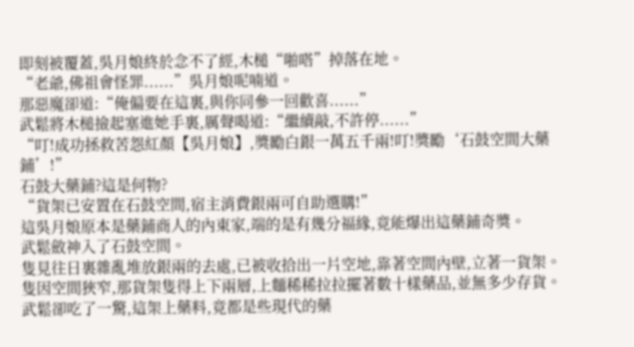即刻被覆蓋,吳月娘終於念不了經,木槌“啪嗒”掉落在地。
“老爺,佛祖會怪罪......”吳月娘呢喃道。
那惡魔卻道:“俺偏要在這裏,與你同參一回歡喜......”
武鬆將木槌撿起塞進她手裏,厲聲喝道:“繼續敲,不許停......”
“叮!成功拯救苦怨紅顏【吳月娘】,獎勵白銀一萬五千兩!叮!獎勵‘石鼓空間大藥鋪’!”
石鼓大藥鋪?這是何物?
“貨架已安置在石鼓空間,宿主消費銀兩可自助選購!”
這吳月娘原本是藥鋪商人的內東家,端的是有幾分福緣,竟能爆出這藥鋪奇獎。
武鬆斂神入了石鼓空間。
隻見往日裏雜亂堆放銀兩的去處,已被收拾出一片空地,靠著空間內壁,立著一貨架。
隻因空間狹窄,那貨架隻得上下兩層,上麵稀稀拉拉擺著數十樣藥品,並無多少存貨。
武鬆卻吃了一驚,這架上藥料,竟都是些現代的藥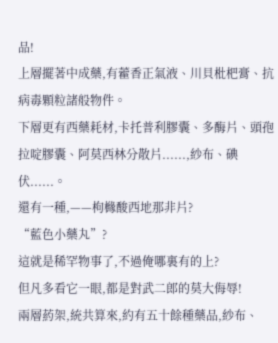品!
上層擺著中成藥,有藿香正氣液、川貝枇杷膏、抗病毒顆粒諸般物件。
下層更有西藥耗材,卡托普利膠囊、多酶片、頭孢拉啶膠囊、阿莫西林分散片......,紗布、碘伏......。
還有一種,——枸櫞酸西地那非片?
“藍色小藥丸”?
這就是稀罕物事了,不過俺哪裏有的上?
但凡多看它一眼,都是對武二郎的莫大侮辱!
兩層葯架,統共算來,約有五十餘種藥品,紗布、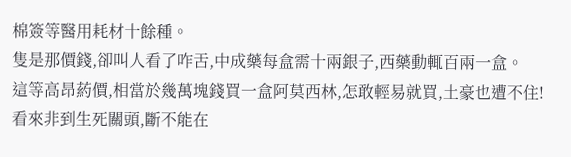棉簽等醫用耗材十餘種。
隻是那價錢,卻叫人看了咋舌,中成藥每盒需十兩銀子,西藥動輒百兩一盒。
這等高昂葯價,相當於幾萬塊錢買一盒阿莫西林,怎敢輕易就買,土豪也遭不住!
看來非到生死關頭,斷不能在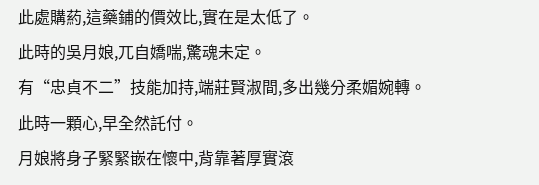此處購葯,這藥鋪的價效比,實在是太低了。
此時的吳月娘,兀自嬌喘,驚魂未定。
有“忠貞不二”技能加持,端莊賢淑間,多出幾分柔媚婉轉。
此時一顆心,早全然託付。
月娘將身子緊緊嵌在懷中,背靠著厚實滾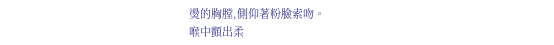燙的胸膛,側仰著粉臉索吻。
喉中顫出柔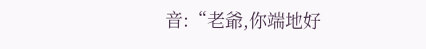音:“老爺,你端地好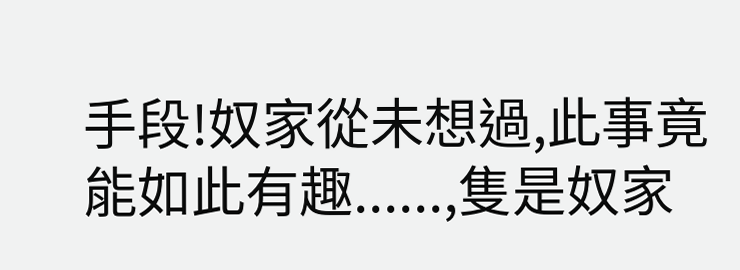手段!奴家從未想過,此事竟能如此有趣......,隻是奴家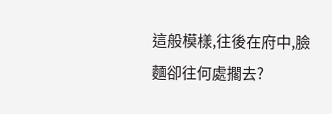這般模樣,往後在府中,臉麵卻往何處擱去?